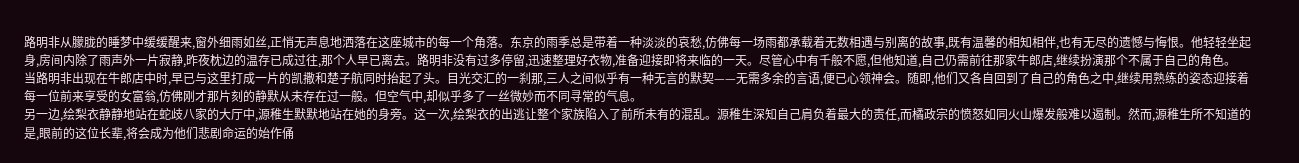路明非从朦胧的睡梦中缓缓醒来,窗外细雨如丝,正悄无声息地洒落在这座城市的每一个角落。东京的雨季总是带着一种淡淡的哀愁,仿佛每一场雨都承载着无数相遇与别离的故事,既有温馨的相知相伴,也有无尽的遗憾与悔恨。他轻轻坐起身,房间内除了雨声外一片寂静,昨夜枕边的温存已成过往,那个人早已离去。路明非没有过多停留,迅速整理好衣物,准备迎接即将来临的一天。尽管心中有千般不愿,但他知道,自己仍需前往那家牛郎店,继续扮演那个不属于自己的角色。
当路明非出现在牛郎店中时,早已与这里打成一片的凯撒和楚子航同时抬起了头。目光交汇的一刹那,三人之间似乎有一种无言的默契——无需多余的言语,便已心领神会。随即,他们又各自回到了自己的角色之中,继续用熟练的姿态迎接着每一位前来享受的女富翁,仿佛刚才那片刻的静默从未存在过一般。但空气中,却似乎多了一丝微妙而不同寻常的气息。
另一边,绘梨衣静静地站在蛇歧八家的大厅中,源稚生默默地站在她的身旁。这一次,绘梨衣的出逃让整个家族陷入了前所未有的混乱。源稚生深知自己肩负着最大的责任,而橘政宗的愤怒如同火山爆发般难以遏制。然而,源稚生所不知道的是,眼前的这位长辈,将会成为他们悲剧命运的始作俑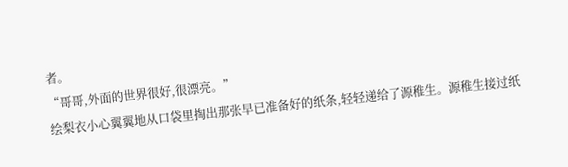者。
“哥哥,外面的世界很好,很漂亮。”
绘梨衣小心翼翼地从口袋里掏出那张早已准备好的纸条,轻轻递给了源稚生。源稚生接过纸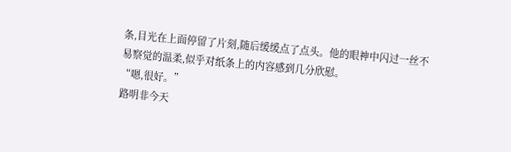条,目光在上面停留了片刻,随后缓缓点了点头。他的眼神中闪过一丝不易察觉的温柔,似乎对纸条上的内容感到几分欣慰。
“嗯,很好。”
路明非今天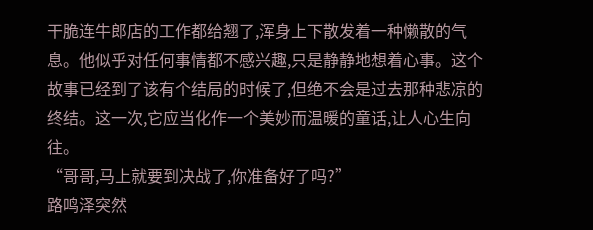干脆连牛郎店的工作都给翘了,浑身上下散发着一种懒散的气息。他似乎对任何事情都不感兴趣,只是静静地想着心事。这个故事已经到了该有个结局的时候了,但绝不会是过去那种悲凉的终结。这一次,它应当化作一个美妙而温暖的童话,让人心生向往。
“哥哥,马上就要到决战了,你准备好了吗?”
路鸣泽突然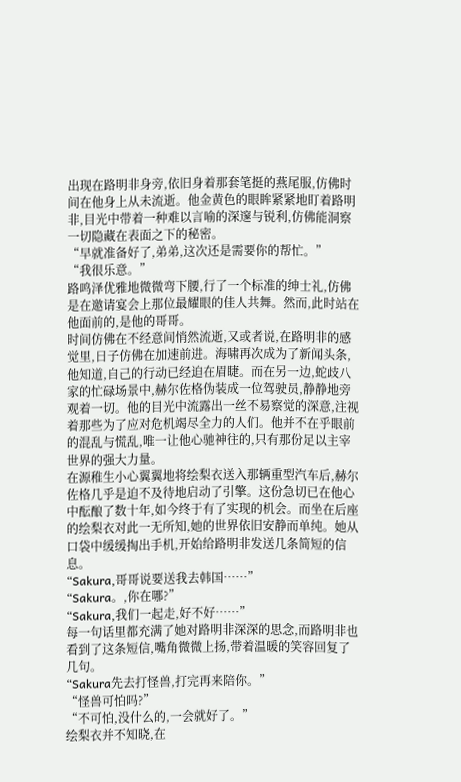出现在路明非身旁,依旧身着那套笔挺的燕尾服,仿佛时间在他身上从未流逝。他金黄色的眼眸紧紧地盯着路明非,目光中带着一种难以言喻的深邃与锐利,仿佛能洞察一切隐藏在表面之下的秘密。
“早就准备好了,弟弟,这次还是需要你的帮忙。”
“我很乐意。”
路鸣泽优雅地微微弯下腰,行了一个标准的绅士礼,仿佛是在邀请宴会上那位最耀眼的佳人共舞。然而,此时站在他面前的,是他的哥哥。
时间仿佛在不经意间悄然流逝,又或者说,在路明非的感觉里,日子仿佛在加速前进。海啸再次成为了新闻头条,他知道,自己的行动已经迫在眉睫。而在另一边,蛇歧八家的忙碌场景中,赫尔佐格伪装成一位驾驶员,静静地旁观着一切。他的目光中流露出一丝不易察觉的深意,注视着那些为了应对危机竭尽全力的人们。他并不在乎眼前的混乱与慌乱,唯一让他心驰神往的,只有那份足以主宰世界的强大力量。
在源稚生小心翼翼地将绘梨衣送入那辆重型汽车后,赫尔佐格几乎是迫不及待地启动了引擎。这份急切已在他心中酝酿了数十年,如今终于有了实现的机会。而坐在后座的绘梨衣对此一无所知,她的世界依旧安静而单纯。她从口袋中缓缓掏出手机,开始给路明非发送几条简短的信息。
“Sakura,哥哥说要送我去韩国……”
“Sakura。,你在哪?”
“Sakura,我们一起走,好不好……”
每一句话里都充满了她对路明非深深的思念,而路明非也看到了这条短信,嘴角微微上扬,带着温暖的笑容回复了几句。
“Sakura先去打怪兽,打完再来陪你。”
“怪兽可怕吗?”
“不可怕,没什么的,一会就好了。”
绘梨衣并不知晓,在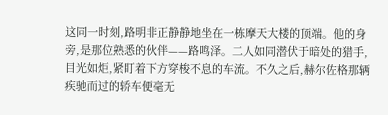这同一时刻,路明非正静静地坐在一栋摩天大楼的顶端。他的身旁,是那位熟悉的伙伴——路鸣泽。二人如同潜伏于暗处的猎手,目光如炬,紧盯着下方穿梭不息的车流。不久之后,赫尔佐格那辆疾驰而过的轿车便毫无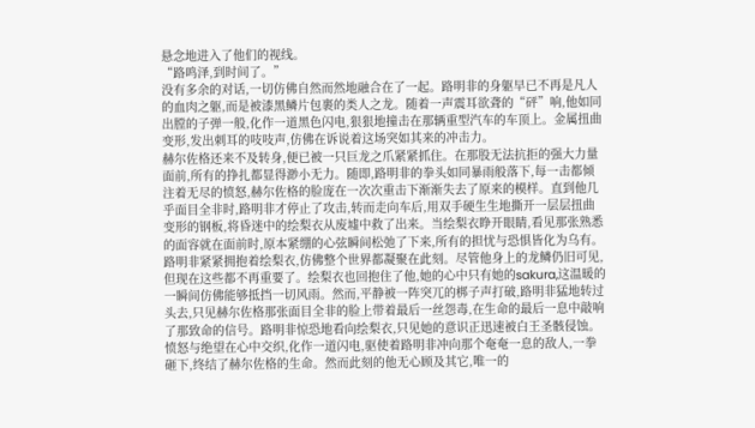悬念地进入了他们的视线。
“路鸣泽,到时间了。”
没有多余的对话,一切仿佛自然而然地融合在了一起。路明非的身躯早已不再是凡人的血肉之躯,而是被漆黑鳞片包裹的类人之龙。随着一声震耳欲聋的“砰”响,他如同出膛的子弹一般,化作一道黑色闪电,狠狠地撞击在那辆重型汽车的车顶上。金属扭曲变形,发出刺耳的吱吱声,仿佛在诉说着这场突如其来的冲击力。
赫尔佐格还来不及转身,便已被一只巨龙之爪紧紧抓住。在那股无法抗拒的强大力量面前,所有的挣扎都显得渺小无力。随即,路明非的拳头如同暴雨般落下,每一击都倾注着无尽的愤怒,赫尔佐格的脸庞在一次次重击下渐渐失去了原来的模样。直到他几乎面目全非时,路明非才停止了攻击,转而走向车后,用双手硬生生地撕开一层层扭曲变形的钢板,将昏迷中的绘梨衣从废墟中救了出来。当绘梨衣睁开眼睛,看见那张熟悉的面容就在面前时,原本紧绷的心弦瞬间松弛了下来,所有的担忧与恐惧皆化为乌有。
路明非紧紧拥抱着绘梨衣,仿佛整个世界都凝聚在此刻。尽管他身上的龙鳞仍旧可见,但现在这些都不再重要了。绘梨衣也回抱住了他,她的心中只有她的sakura,这温暖的一瞬间仿佛能够抵挡一切风雨。然而,平静被一阵突兀的梆子声打破,路明非猛地转过头去,只见赫尔佐格那张面目全非的脸上带着最后一丝怨毒,在生命的最后一息中敲响了那致命的信号。路明非惊恐地看向绘梨衣,只见她的意识正迅速被白王圣骸侵蚀。愤怒与绝望在心中交织,化作一道闪电,驱使着路明非冲向那个奄奄一息的敌人,一拳砸下,终结了赫尔佐格的生命。然而此刻的他无心顾及其它,唯一的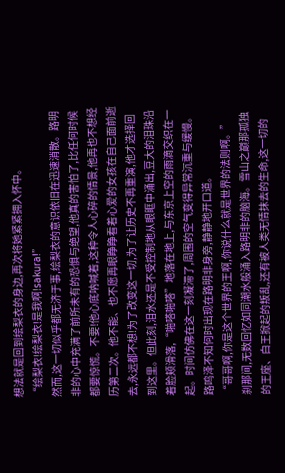想法就是回到绘梨衣的身边,再次将她紧紧拥入怀中。
“绘梨衣!绘梨衣!是我啊!sakura!”
然而,这一切似乎都无济于事,绘梨衣的意识依旧在迅速消散。路明非的心中充满了前所未有的恐惧与绝望,他真的害怕了,比任何时候都要惊慌。不要!他心底呐喊着,这种令人心碎的情景,他再也不想经历第二次。他不能、也不愿再眼睁睁看着心爱的女孩在自己面前逝去,永远都不想!为了改变这一切,为了让历史不再重演,他才选择回到这里。但此刻,泪水还是不受控制地从眼眶中涌出,豆大的泪珠沿着脸颊滑落,“啪嗒啪嗒”地落在地上,与东京上空的雨滴交织在一起。时间仿佛在这一刻凝滞了,周围的空气变得异常沉重与缓慢。路鸣泽不知何时出现在路明非身旁,静静地开口道。
“哥哥啊,你是这个世界的王啊,你说什么就是世界的法则啊。”
刹那间,无数回忆如同潮水般涌入路明非的脑海。雪山之巅那孤独的王座、白王掀起的叛乱,还有被人类无情抹去的生命,这一切的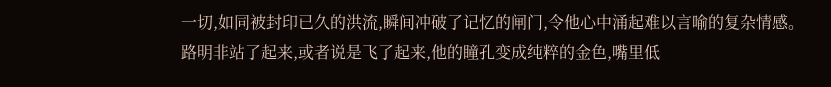一切,如同被封印已久的洪流,瞬间冲破了记忆的闸门,令他心中涌起难以言喻的复杂情感。
路明非站了起来,或者说是飞了起来,他的瞳孔变成纯粹的金色,嘴里低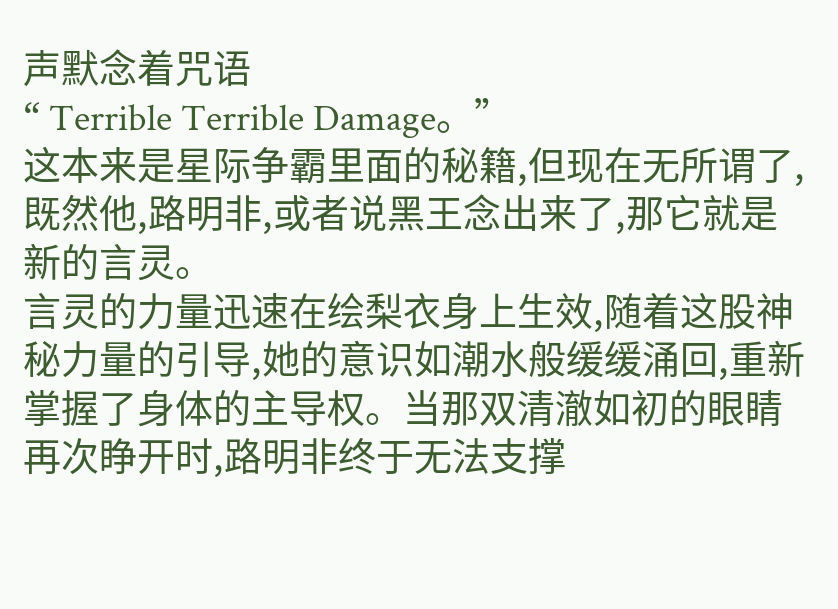声默念着咒语
“ Terrible Terrible Damage。”
这本来是星际争霸里面的秘籍,但现在无所谓了,既然他,路明非,或者说黑王念出来了,那它就是新的言灵。
言灵的力量迅速在绘梨衣身上生效,随着这股神秘力量的引导,她的意识如潮水般缓缓涌回,重新掌握了身体的主导权。当那双清澈如初的眼睛再次睁开时,路明非终于无法支撑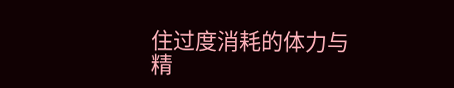住过度消耗的体力与精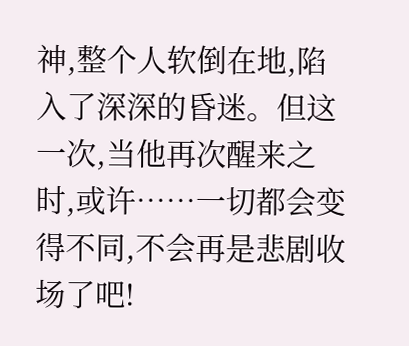神,整个人软倒在地,陷入了深深的昏迷。但这一次,当他再次醒来之时,或许……一切都会变得不同,不会再是悲剧收场了吧!